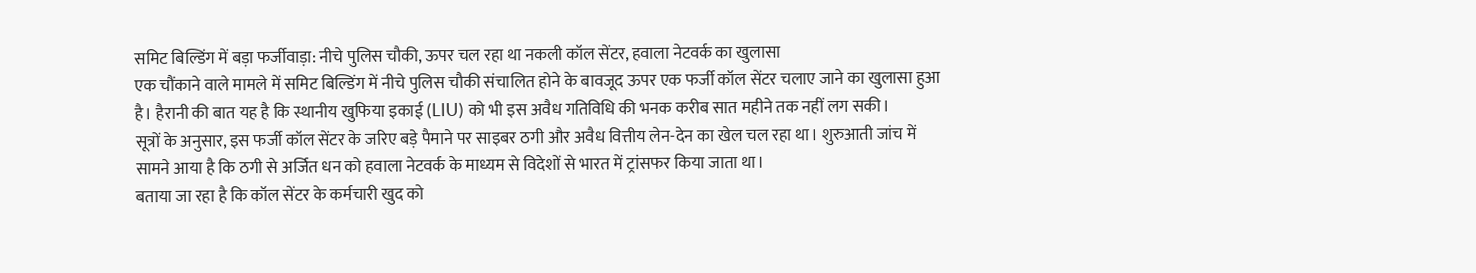समिट बिल्डिंग में बड़ा फर्जीवाड़ा: नीचे पुलिस चौकी, ऊपर चल रहा था नकली कॉल सेंटर, हवाला नेटवर्क का खुलासा
एक चौंकाने वाले मामले में समिट बिल्डिंग में नीचे पुलिस चौकी संचालित होने के बावजूद ऊपर एक फर्जी कॉल सेंटर चलाए जाने का खुलासा हुआ है। हैरानी की बात यह है कि स्थानीय खुफिया इकाई (LIU) को भी इस अवैध गतिविधि की भनक करीब सात महीने तक नहीं लग सकी।
सूत्रों के अनुसार, इस फर्जी कॉल सेंटर के जरिए बड़े पैमाने पर साइबर ठगी और अवैध वित्तीय लेन-देन का खेल चल रहा था। शुरुआती जांच में सामने आया है कि ठगी से अर्जित धन को हवाला नेटवर्क के माध्यम से विदेशों से भारत में ट्रांसफर किया जाता था।
बताया जा रहा है कि कॉल सेंटर के कर्मचारी खुद को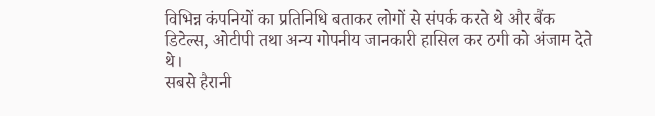विभिन्न कंपनियों का प्रतिनिधि बताकर लोगों से संपर्क करते थे और बैंक डिटेल्स, ओटीपी तथा अन्य गोपनीय जानकारी हासिल कर ठगी को अंजाम देते थे।
सबसे हैरानी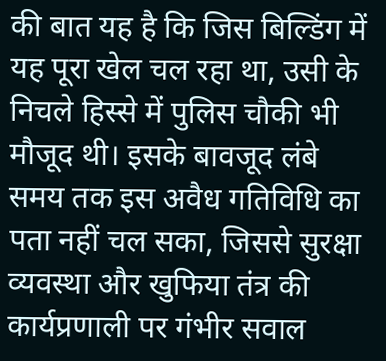की बात यह है कि जिस बिल्डिंग में यह पूरा खेल चल रहा था, उसी के निचले हिस्से में पुलिस चौकी भी मौजूद थी। इसके बावजूद लंबे समय तक इस अवैध गतिविधि का पता नहीं चल सका, जिससे सुरक्षा व्यवस्था और खुफिया तंत्र की कार्यप्रणाली पर गंभीर सवाल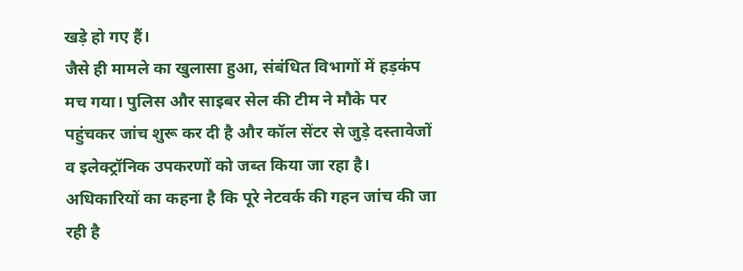खड़े हो गए हैं।
जैसे ही मामले का खुलासा हुआ, संबंधित विभागों में हड़कंप मच गया। पुलिस और साइबर सेल की टीम ने मौके पर पहुंचकर जांच शुरू कर दी है और कॉल सेंटर से जुड़े दस्तावेजों व इलेक्ट्रॉनिक उपकरणों को जब्त किया जा रहा है।
अधिकारियों का कहना है कि पूरे नेटवर्क की गहन जांच की जा रही है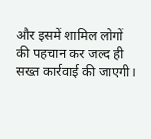और इसमें शामिल लोगों की पहचान कर जल्द ही सख्त कार्रवाई की जाएगी।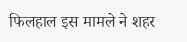फिलहाल इस मामले ने शहर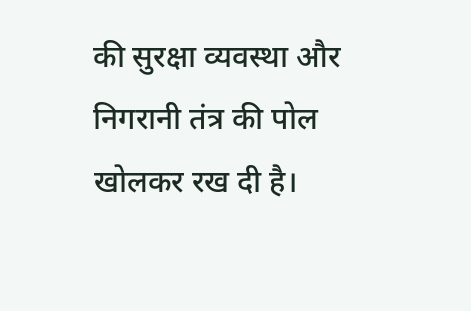की सुरक्षा व्यवस्था और निगरानी तंत्र की पोल खोलकर रख दी है।